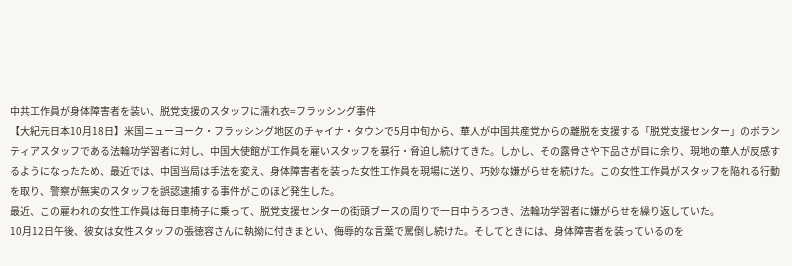中共工作員が身体障害者を装い、脱党支援のスタッフに濡れ衣=フラッシング事件
【大紀元日本10月18日】米国ニューヨーク・フラッシング地区のチャイナ・タウンで5月中旬から、華人が中国共産党からの離脱を支援する「脱党支援センター」のボランティアスタッフである法輪功学習者に対し、中国大使館が工作員を雇いスタッフを暴行・脅迫し続けてきた。しかし、その露骨さや下品さが目に余り、現地の華人が反感するようになったため、最近では、中国当局は手法を変え、身体障害者を装った女性工作員を現場に送り、巧妙な嫌がらせを続けた。この女性工作員がスタッフを陥れる行動を取り、警察が無実のスタッフを誤認逮捕する事件がこのほど発生した。
最近、この雇われの女性工作員は毎日車椅子に乗って、脱党支援センターの街頭ブースの周りで一日中うろつき、法輪功学習者に嫌がらせを繰り返していた。
10月12日午後、彼女は女性スタッフの張徳容さんに執拗に付きまとい、侮辱的な言葉で罵倒し続けた。そしてときには、身体障害者を装っているのを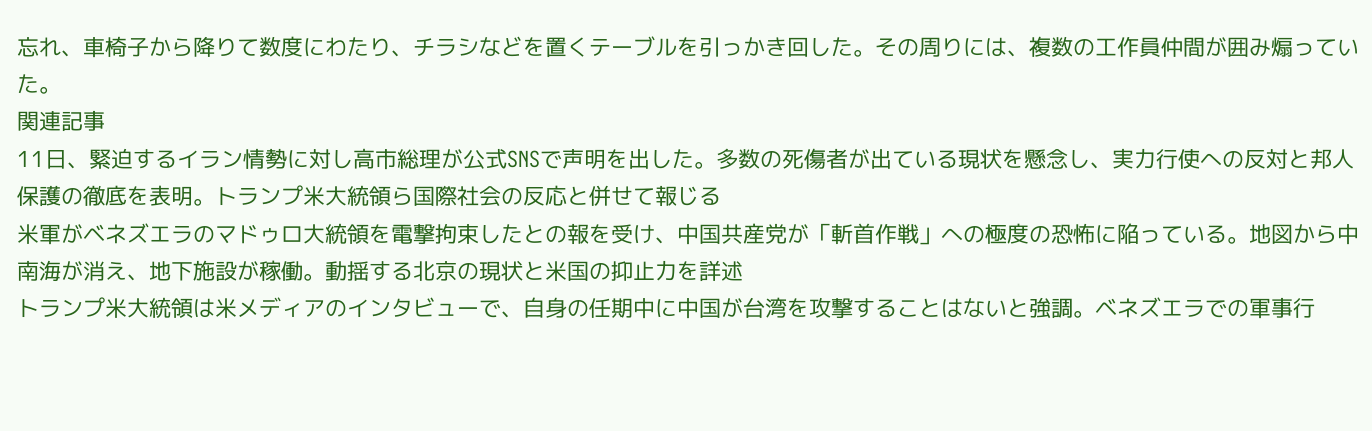忘れ、車椅子から降りて数度にわたり、チラシなどを置くテーブルを引っかき回した。その周りには、複数の工作員仲間が囲み煽っていた。
関連記事
11日、緊迫するイラン情勢に対し高市総理が公式SNSで声明を出した。多数の死傷者が出ている現状を懸念し、実力行使への反対と邦人保護の徹底を表明。トランプ米大統領ら国際社会の反応と併せて報じる
米軍がベネズエラのマドゥロ大統領を電撃拘束したとの報を受け、中国共産党が「斬首作戦」への極度の恐怖に陥っている。地図から中南海が消え、地下施設が稼働。動揺する北京の現状と米国の抑止力を詳述
トランプ米大統領は米メディアのインタビューで、自身の任期中に中国が台湾を攻撃することはないと強調。ベネズエラでの軍事行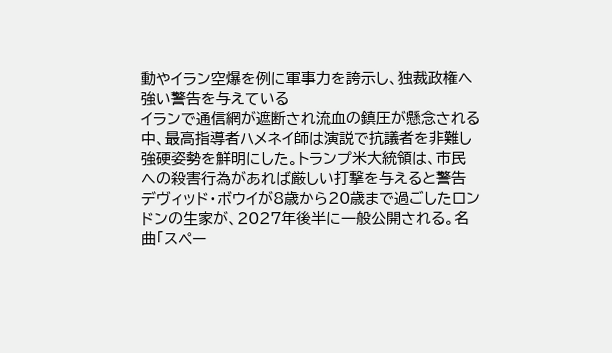動やイラン空爆を例に軍事力を誇示し、独裁政権へ強い警告を与えている
イランで通信網が遮断され流血の鎮圧が懸念される中、最高指導者ハメネイ師は演説で抗議者を非難し強硬姿勢を鮮明にした。トランプ米大統領は、市民への殺害行為があれば厳しい打撃を与えると警告
デヴィッド・ボウイが8歳から20歳まで過ごしたロンドンの生家が、2027年後半に一般公開される。名曲「スペー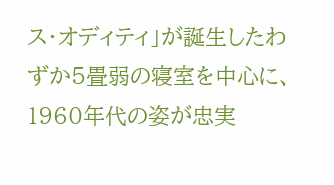ス・オディティ」が誕生したわずか5畳弱の寝室を中心に、1960年代の姿が忠実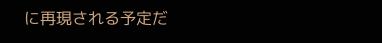に再現される予定だ